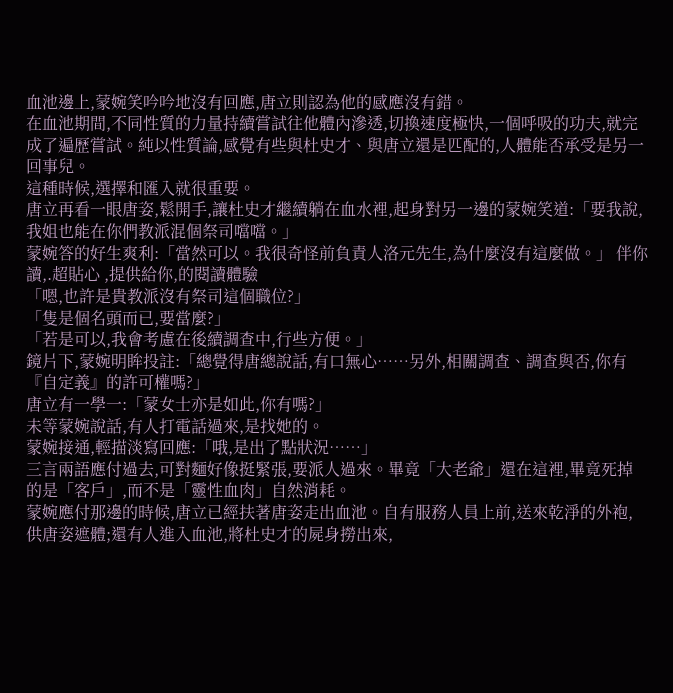血池邊上,蒙婉笑吟吟地沒有回應,唐立則認為他的感應沒有錯。
在血池期間,不同性質的力量持續嘗試往他體內滲透,切換速度極快,一個呼吸的功夫,就完成了遍歷嘗試。純以性質論,感覺有些與杜史才、與唐立還是匹配的,人體能否承受是另一回事兒。
這種時候,選擇和匯入就很重要。
唐立再看一眼唐姿,鬆開手,讓杜史才繼續躺在血水裡,起身對另一邊的蒙婉笑道:「要我說,我姐也能在你們教派混個祭司噹噹。」
蒙婉答的好生爽利:「當然可以。我很奇怪前負責人洛元先生,為什麼沒有這麼做。」 伴你讀,.超貼心 ,提供給你,的閱讀體驗
「嗯,也許是貴教派沒有祭司這個職位?」
「隻是個名頭而已,要當麼?」
「若是可以,我會考慮在後續調查中,行些方便。」
鏡片下,蒙婉明眸投註:「總覺得唐總說話,有口無心……另外,相關調查、調查與否,你有『自定義』的許可權嗎?」
唐立有一學一:「蒙女士亦是如此,你有嗎?」
未等蒙婉說話,有人打電話過來,是找她的。
蒙婉接通,輕描淡寫回應:「哦,是出了點狀況……」
三言兩語應付過去,可對麵好像挺緊張,要派人過來。畢竟「大老爺」還在這裡,畢竟死掉的是「客戶」,而不是「靈性血肉」自然消耗。
蒙婉應付那邊的時候,唐立已經扶著唐姿走出血池。自有服務人員上前,送來乾淨的外袍,供唐姿遮體;還有人進入血池,將杜史才的屍身撈出來,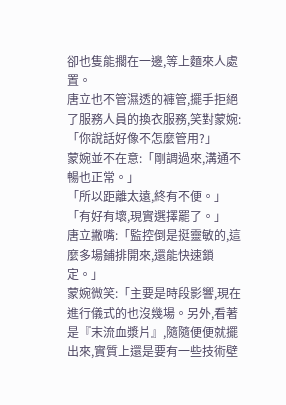卻也隻能擱在一邊,等上麵來人處置。
唐立也不管濕透的褲管,擺手拒絕了服務人員的換衣服務,笑對蒙婉:「你說話好像不怎麼管用?」
蒙婉並不在意:「剛調過來,溝通不暢也正常。」
「所以距離太遠,終有不便。」
「有好有壞,現實選擇罷了。」
唐立撇嘴:「監控倒是挺靈敏的,這麼多場鋪排開來,還能快速鎖定。」
蒙婉微笑:「主要是時段影響,現在進行儀式的也沒幾場。另外,看著是『末流血漿片』,隨隨便便就擺出來,實質上還是要有一些技術壁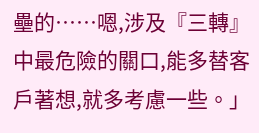壘的……嗯,涉及『三轉』中最危險的關口,能多替客戶著想,就多考慮一些。」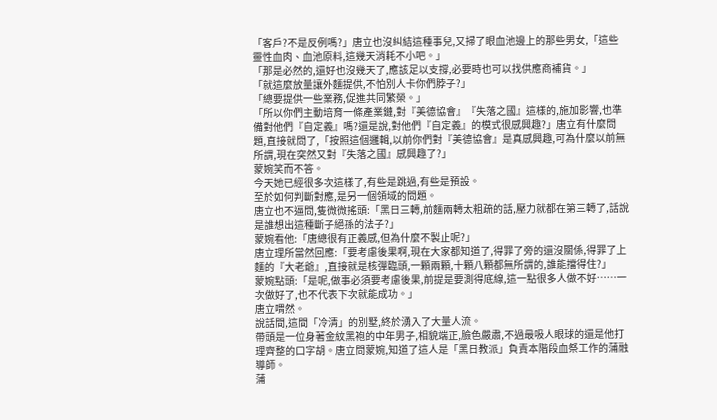「客戶?不是反例嗎?」唐立也沒糾結這種事兒,又掃了眼血池邊上的那些男女,「這些靈性血肉、血池原料,這幾天消耗不小吧。」
「那是必然的,還好也沒幾天了,應該足以支撐,必要時也可以找供應商補貨。」
「就這麼放量讓外麵提供,不怕別人卡你們脖子?」
「總要提供一些業務,促進共同繁榮。」
「所以你們主動培育一條產業鏈,對『美德協會』『失落之國』這樣的,施加影響,也準備對他們『自定義』嗎?還是說,對他們『自定義』的模式很感興趣?」唐立有什麼問題,直接就問了,「按照這個邏輯,以前你們對『美德協會』是真感興趣,可為什麼以前無所謂,現在突然又對『失落之國』感興趣了?」
蒙婉笑而不答。
今天她已經很多次這樣了,有些是跳過,有些是預設。
至於如何判斷對應,是另一個領域的問題。
唐立也不逼問,隻微微搖頭:「黑日三轉,前麵兩轉太粗疏的話,壓力就都在第三轉了,話說是誰想出這種斷子絕孫的法子?」
蒙婉看他:「唐總很有正義感,但為什麼不製止呢?」
唐立理所當然回應:「要考慮後果啊,現在大家都知道了,得罪了旁的還沒關係,得罪了上麵的『大老爺』,直接就是核彈臨頭,一顆兩顆,十顆八顆都無所謂的,誰能擋得住?」
蒙婉點頭:「是呢,做事必須要考慮後果,前提是要測得底線,這一點很多人做不好……一次做好了,也不代表下次就能成功。」
唐立喟然。
說話間,這間「冷清」的別墅,終於湧入了大量人流。
帶頭是一位身著金紋黑袍的中年男子,相貌端正,臉色嚴肅,不過最吸人眼球的還是他打理齊整的口字胡。唐立問蒙婉,知道了這人是「黑日教派」負責本階段血祭工作的蒲融導師。
蒲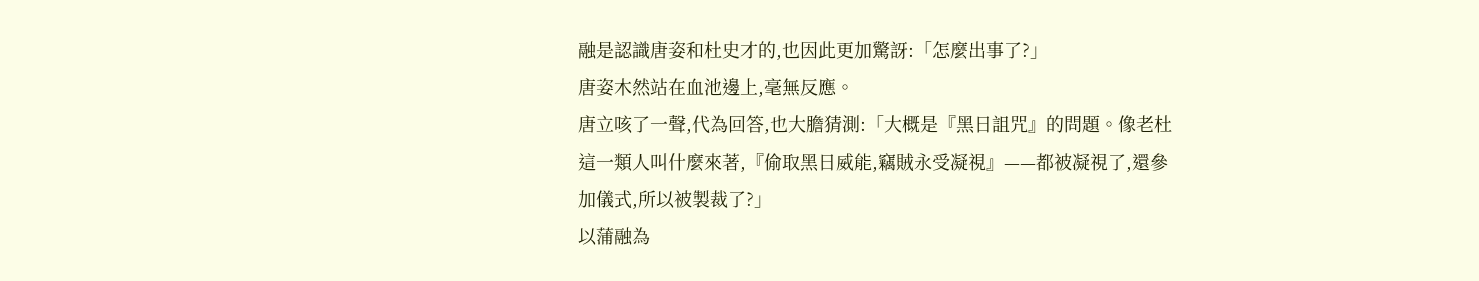融是認識唐姿和杜史才的,也因此更加驚訝:「怎麼出事了?」
唐姿木然站在血池邊上,毫無反應。
唐立咳了一聲,代為回答,也大膽猜測:「大概是『黑日詛咒』的問題。像老杜這一類人叫什麼來著,『偷取黑日威能,竊賊永受凝視』——都被凝視了,還參加儀式,所以被製裁了?」
以蒲融為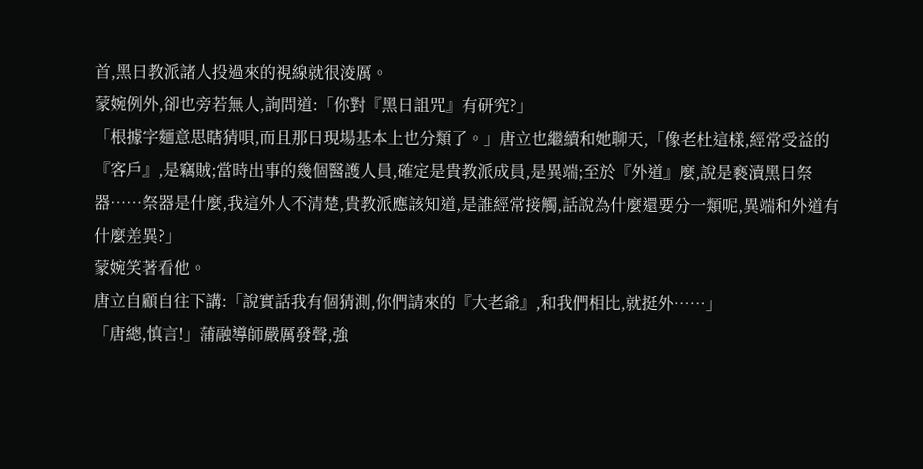首,黑日教派諸人投過來的視線就很淩厲。
蒙婉例外,卻也旁若無人,詢問道:「你對『黑日詛咒』有研究?」
「根據字麵意思瞎猜唄,而且那日現場基本上也分類了。」唐立也繼續和她聊天,「像老杜這樣,經常受益的『客戶』,是竊賊;當時出事的幾個醫護人員,確定是貴教派成員,是異端;至於『外道』麼,說是褻瀆黑日祭器……祭器是什麼,我這外人不清楚,貴教派應該知道,是誰經常接觸,話說為什麼還要分一類呢,異端和外道有什麼差異?」
蒙婉笑著看他。
唐立自顧自往下講:「說實話我有個猜測,你們請來的『大老爺』,和我們相比,就挺外……」
「唐總,慎言!」蒲融導師嚴厲發聲,強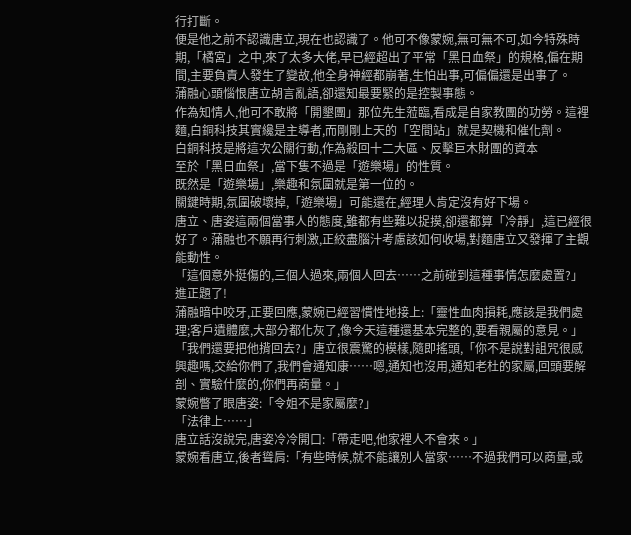行打斷。
便是他之前不認識唐立,現在也認識了。他可不像蒙婉,無可無不可,如今特殊時期,「橘宮」之中,來了太多大佬,早已經超出了平常「黑日血祭」的規格,偏在期間,主要負責人發生了變故,他全身神經都崩著,生怕出事,可偏偏還是出事了。
蒲融心頭惱恨唐立胡言亂語,卻還知最要緊的是控製事態。
作為知情人,他可不敢將「開墾團」那位先生蒞臨,看成是自家教團的功勞。這裡麵,白銅科技其實纔是主導者,而剛剛上天的「空間站」就是契機和催化劑。
白銅科技是將這次公關行動,作為殺回十二大區、反擊巨木財團的資本
至於「黑日血祭」,當下隻不過是「遊樂場」的性質。
既然是「遊樂場」,樂趣和氛圍就是第一位的。
關鍵時期,氛圍破壞掉,「遊樂場」可能還在,經理人肯定沒有好下場。
唐立、唐姿這兩個當事人的態度,雖都有些難以捉摸,卻還都算「冷靜」,這已經很好了。蒲融也不願再行刺激,正絞盡腦汁考慮該如何收場,對麵唐立又發揮了主觀能動性。
「這個意外挺傷的,三個人過來,兩個人回去……之前碰到這種事情怎麼處置?」
進正題了!
蒲融暗中咬牙,正要回應,蒙婉已經習慣性地接上:「靈性血肉損耗,應該是我們處理;客戶遺體麼,大部分都化灰了,像今天這種還基本完整的,要看親屬的意見。」
「我們還要把他揹回去?」唐立很震驚的模樣,隨即搖頭,「你不是說對詛咒很感興趣嗎,交給你們了,我們會通知康……嗯,通知也沒用,通知老杜的家屬,回頭要解剖、實驗什麼的,你們再商量。」
蒙婉瞥了眼唐姿:「令姐不是家屬麼?」
「法律上……」
唐立話沒說完,唐姿冷冷開口:「帶走吧,他家裡人不會來。」
蒙婉看唐立,後者聳肩:「有些時候,就不能讓別人當家……不過我們可以商量,或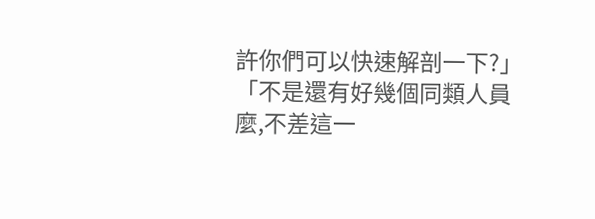許你們可以快速解剖一下?」
「不是還有好幾個同類人員麼,不差這一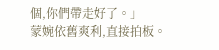個,你們帶走好了。」
蒙婉依舊爽利,直接拍板。